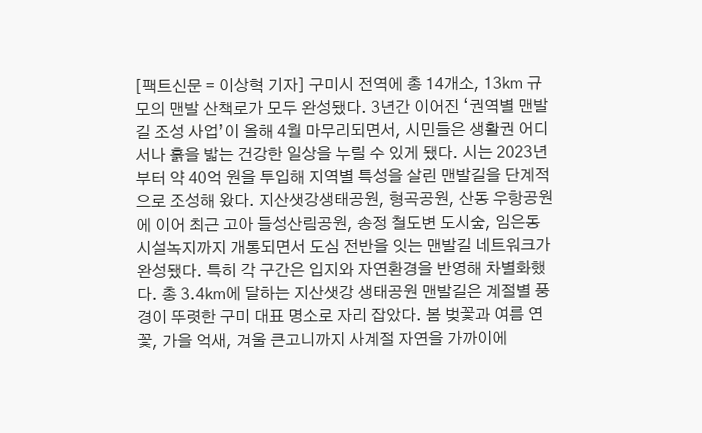[팩트신문 = 이상혁 기자] 구미시 전역에 총 14개소, 13㎞ 규모의 맨발 산책로가 모두 완성됐다. 3년간 이어진 ‘권역별 맨발길 조성 사업’이 올해 4월 마무리되면서, 시민들은 생활권 어디서나 흙을 밟는 건강한 일상을 누릴 수 있게 됐다. 시는 2023년부터 약 40억 원을 투입해 지역별 특성을 살린 맨발길을 단계적으로 조성해 왔다. 지산샛강생태공원, 형곡공원, 산동 우항공원에 이어 최근 고아 들성산림공원, 송정 철도변 도시숲, 임은동 시설녹지까지 개통되면서 도심 전반을 잇는 맨발길 네트워크가 완성됐다. 특히 각 구간은 입지와 자연환경을 반영해 차별화했다. 총 3.4㎞에 달하는 지산샛강 생태공원 맨발길은 계절별 풍경이 뚜렷한 구미 대표 명소로 자리 잡았다. 봄 벚꽃과 여름 연꽃, 가을 억새, 겨울 큰고니까지 사계절 자연을 가까이에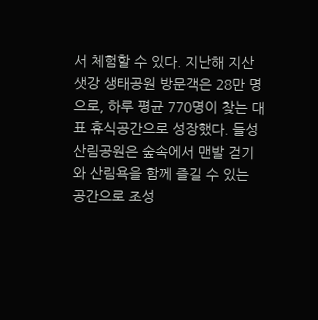서 체험할 수 있다. 지난해 지산샛강 생태공원 방문객은 28만 명으로, 하루 평균 770명이 찾는 대표 휴식공간으로 성장했다. 들성산림공원은 숲속에서 맨발 걷기와 산림욕을 함께 즐길 수 있는 공간으로 조성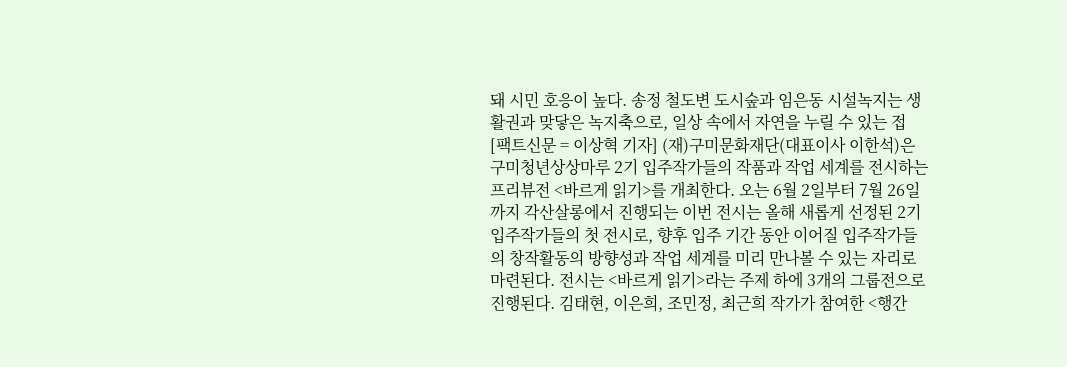돼 시민 호응이 높다. 송정 철도변 도시숲과 임은동 시설녹지는 생활권과 맞닿은 녹지축으로, 일상 속에서 자연을 누릴 수 있는 접
[팩트신문 = 이상혁 기자] (재)구미문화재단(대표이사 이한석)은 구미청년상상마루 2기 입주작가들의 작품과 작업 세계를 전시하는 프리뷰전 <바르게 읽기>를 개최한다. 오는 6월 2일부터 7월 26일까지 각산살롱에서 진행되는 이번 전시는 올해 새롭게 선정된 2기 입주작가들의 첫 전시로, 향후 입주 기간 동안 이어질 입주작가들의 창작활동의 방향성과 작업 세계를 미리 만나볼 수 있는 자리로 마련된다. 전시는 <바르게 읽기>라는 주제 하에 3개의 그룹전으로 진행된다. 김태현, 이은희, 조민정, 최근희 작가가 참여한 <행간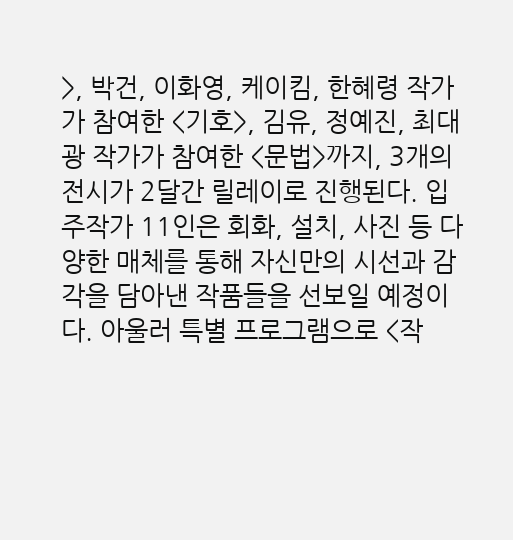>, 박건, 이화영, 케이킴, 한혜령 작가가 참여한 <기호>, 김유, 정예진, 최대광 작가가 참여한 <문법>까지, 3개의 전시가 2달간 릴레이로 진행된다. 입주작가 11인은 회화, 설치, 사진 등 다양한 매체를 통해 자신만의 시선과 감각을 담아낸 작품들을 선보일 예정이다. 아울러 특별 프로그램으로 <작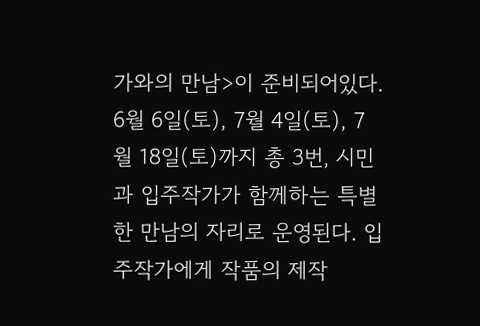가와의 만남>이 준비되어있다. 6월 6일(토), 7월 4일(토), 7월 18일(토)까지 총 3번, 시민과 입주작가가 함께하는 특별한 만남의 자리로 운영된다. 입주작가에게 작품의 제작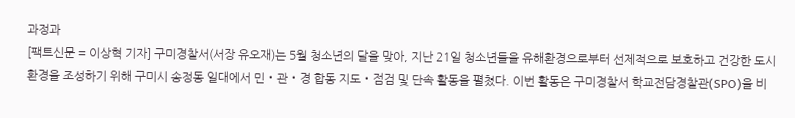과정과
[팩트신문 = 이상혁 기자] 구미경찰서(서장 유오재)는 5월 청소년의 달을 맞아, 지난 21일 청소년들을 유해환경으로부터 선제적으로 보호하고 건강한 도시 환경을 조성하기 위해 구미시 송정동 일대에서 민‧관‧경 합동 지도‧점검 및 단속 활동을 펼쳤다. 이번 활동은 구미경찰서 학교전담경찰관(SPO)을 비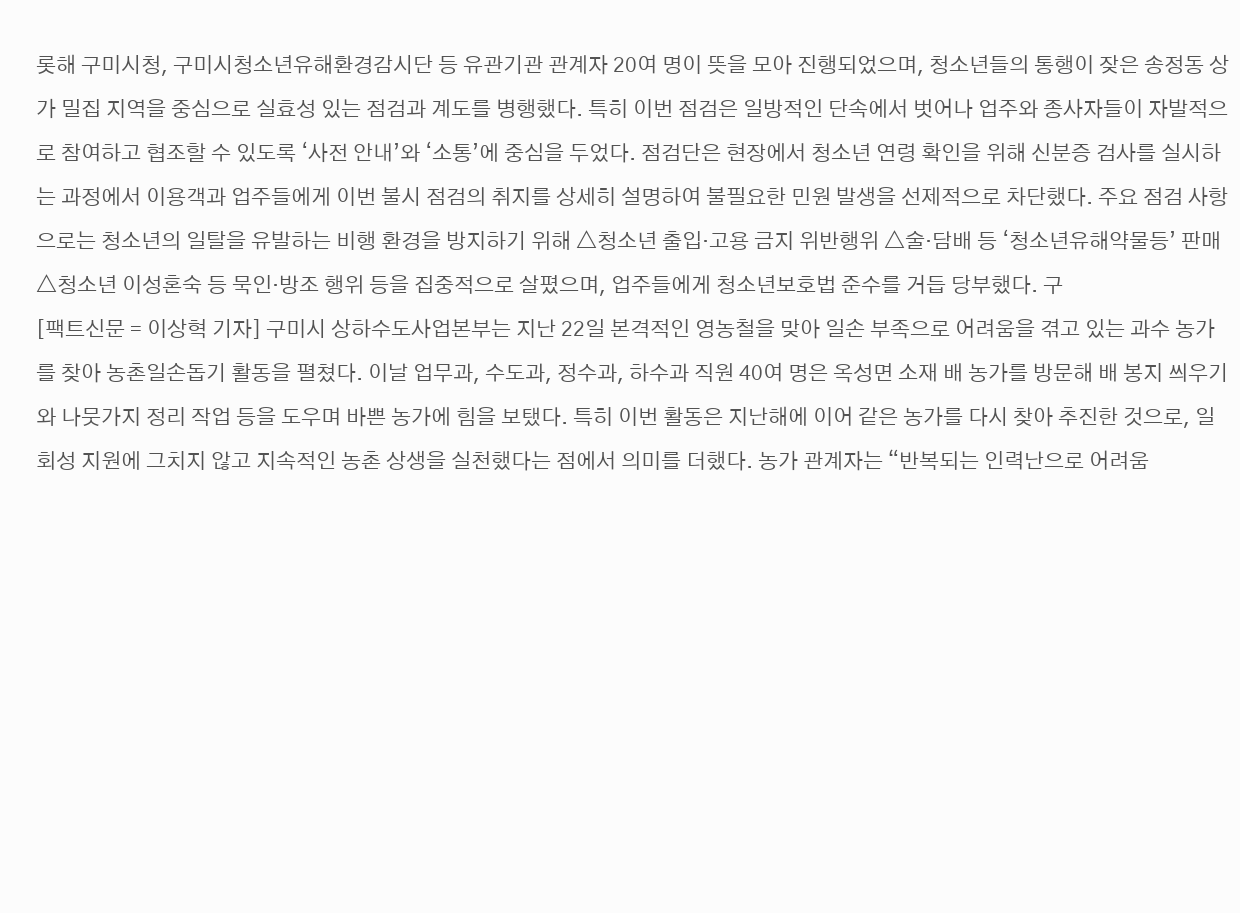롯해 구미시청, 구미시청소년유해환경감시단 등 유관기관 관계자 20여 명이 뜻을 모아 진행되었으며, 청소년들의 통행이 잦은 송정동 상가 밀집 지역을 중심으로 실효성 있는 점검과 계도를 병행했다. 특히 이번 점검은 일방적인 단속에서 벗어나 업주와 종사자들이 자발적으로 참여하고 협조할 수 있도록 ‘사전 안내’와 ‘소통’에 중심을 두었다. 점검단은 현장에서 청소년 연령 확인을 위해 신분증 검사를 실시하는 과정에서 이용객과 업주들에게 이번 불시 점검의 취지를 상세히 설명하여 불필요한 민원 발생을 선제적으로 차단했다. 주요 점검 사항으로는 청소년의 일탈을 유발하는 비행 환경을 방지하기 위해 △청소년 출입‧고용 금지 위반행위 △술‧담배 등 ‘청소년유해약물등’ 판매 △청소년 이성혼숙 등 묵인‧방조 행위 등을 집중적으로 살폈으며, 업주들에게 청소년보호법 준수를 거듭 당부했다. 구
[팩트신문 = 이상혁 기자] 구미시 상하수도사업본부는 지난 22일 본격적인 영농철을 맞아 일손 부족으로 어려움을 겪고 있는 과수 농가를 찾아 농촌일손돕기 활동을 펼쳤다. 이날 업무과, 수도과, 정수과, 하수과 직원 40여 명은 옥성면 소재 배 농가를 방문해 배 봉지 씌우기와 나뭇가지 정리 작업 등을 도우며 바쁜 농가에 힘을 보탰다. 특히 이번 활동은 지난해에 이어 같은 농가를 다시 찾아 추진한 것으로, 일회성 지원에 그치지 않고 지속적인 농촌 상생을 실천했다는 점에서 의미를 더했다. 농가 관계자는 “반복되는 인력난으로 어려움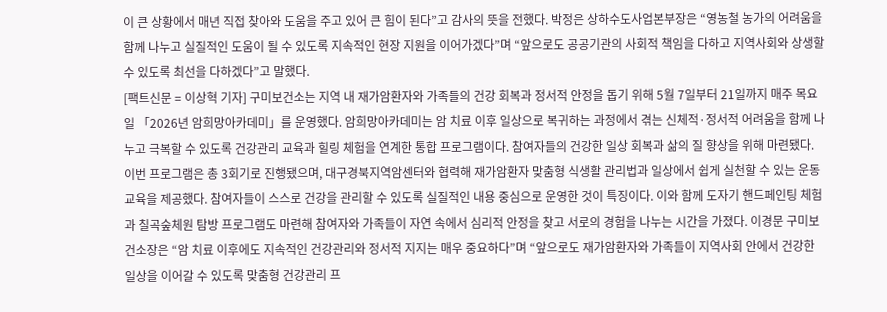이 큰 상황에서 매년 직접 찾아와 도움을 주고 있어 큰 힘이 된다”고 감사의 뜻을 전했다. 박정은 상하수도사업본부장은 “영농철 농가의 어려움을 함께 나누고 실질적인 도움이 될 수 있도록 지속적인 현장 지원을 이어가겠다”며 “앞으로도 공공기관의 사회적 책임을 다하고 지역사회와 상생할 수 있도록 최선을 다하겠다”고 말했다.
[팩트신문 = 이상혁 기자] 구미보건소는 지역 내 재가암환자와 가족들의 건강 회복과 정서적 안정을 돕기 위해 5월 7일부터 21일까지 매주 목요일 「2026년 암희망아카데미」를 운영했다. 암희망아카데미는 암 치료 이후 일상으로 복귀하는 과정에서 겪는 신체적·정서적 어려움을 함께 나누고 극복할 수 있도록 건강관리 교육과 힐링 체험을 연계한 통합 프로그램이다. 참여자들의 건강한 일상 회복과 삶의 질 향상을 위해 마련됐다. 이번 프로그램은 총 3회기로 진행됐으며, 대구경북지역암센터와 협력해 재가암환자 맞춤형 식생활 관리법과 일상에서 쉽게 실천할 수 있는 운동 교육을 제공했다. 참여자들이 스스로 건강을 관리할 수 있도록 실질적인 내용 중심으로 운영한 것이 특징이다. 이와 함께 도자기 핸드페인팅 체험과 칠곡숲체원 탐방 프로그램도 마련해 참여자와 가족들이 자연 속에서 심리적 안정을 찾고 서로의 경험을 나누는 시간을 가졌다. 이경문 구미보건소장은 “암 치료 이후에도 지속적인 건강관리와 정서적 지지는 매우 중요하다”며 “앞으로도 재가암환자와 가족들이 지역사회 안에서 건강한 일상을 이어갈 수 있도록 맞춤형 건강관리 프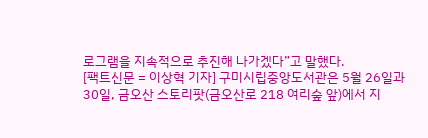로그램을 지속적으로 추진해 나가겠다”고 말했다.
[팩트신문 = 이상혁 기자] 구미시립중앙도서관은 5월 26일과 30일, 금오산 스토리팟(금오산로 218 여리숲 앞)에서 지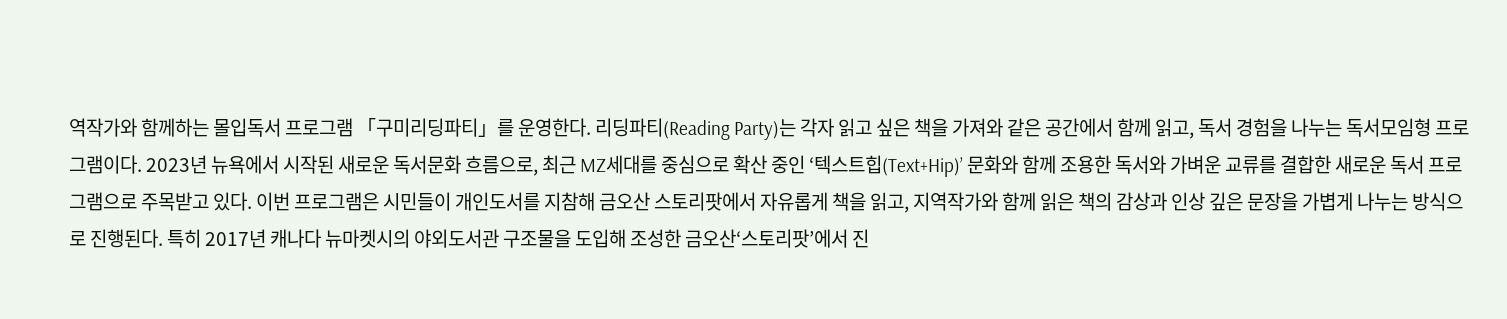역작가와 함께하는 몰입독서 프로그램 「구미리딩파티」를 운영한다. 리딩파티(Reading Party)는 각자 읽고 싶은 책을 가져와 같은 공간에서 함께 읽고, 독서 경험을 나누는 독서모임형 프로그램이다. 2023년 뉴욕에서 시작된 새로운 독서문화 흐름으로, 최근 MZ세대를 중심으로 확산 중인 ‘텍스트힙(Text+Hip)’ 문화와 함께 조용한 독서와 가벼운 교류를 결합한 새로운 독서 프로그램으로 주목받고 있다. 이번 프로그램은 시민들이 개인도서를 지참해 금오산 스토리팟에서 자유롭게 책을 읽고, 지역작가와 함께 읽은 책의 감상과 인상 깊은 문장을 가볍게 나누는 방식으로 진행된다. 특히 2017년 캐나다 뉴마켓시의 야외도서관 구조물을 도입해 조성한 금오산‘스토리팟’에서 진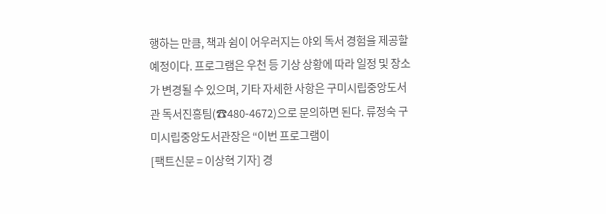행하는 만큼, 책과 쉼이 어우러지는 야외 독서 경험을 제공할 예정이다. 프로그램은 우천 등 기상 상황에 따라 일정 및 장소가 변경될 수 있으며, 기타 자세한 사항은 구미시립중앙도서관 독서진흥팀(☎480-4672)으로 문의하면 된다. 류정숙 구미시립중앙도서관장은 “이번 프로그램이
[팩트신문 = 이상혁 기자] 경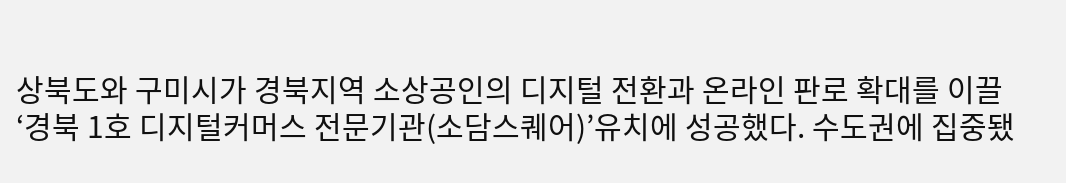상북도와 구미시가 경북지역 소상공인의 디지털 전환과 온라인 판로 확대를 이끌‘경북 1호 디지털커머스 전문기관(소담스퀘어)’유치에 성공했다. 수도권에 집중됐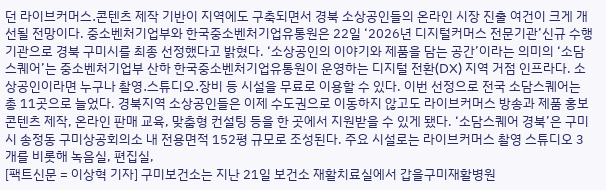던 라이브커머스․콘텐츠 제작 기반이 지역에도 구축되면서 경북 소상공인들의 온라인 시장 진출 여건이 크게 개선될 전망이다. 중소벤처기업부와 한국중소벤처기업유통원은 22일 ‘2026년 디지털커머스 전문기관’신규 수행기관으로 경북 구미시를 최종 선정했다고 밝혔다. ‘소상공인의 이야기와 제품을 담는 공간’이라는 의미의 ‘소담스퀘어’는 중소벤처기업부 산하 한국중소벤처기업유통원이 운영하는 디지털 전환(DX) 지역 거점 인프라다. 소상공인이라면 누구나 촬영․스튜디오․장비 등 시설을 무료로 이용할 수 있다. 이번 선정으로 전국 소담스퀘어는 총 11곳으로 늘었다. 경북지역 소상공인들은 이제 수도권으로 이동하지 않고도 라이브커머스 방송과 제품 홍보 콘텐츠 제작, 온라인 판매 교육, 맞춤형 컨설팅 등을 한 곳에서 지원받을 수 있게 됐다. ‘소담스퀘어 경북’은 구미시 송정동 구미상공회의소 내 전용면적 152평 규모로 조성된다. 주요 시설로는 라이브커머스 촬영 스튜디오 3개를 비롯해 녹음실, 편집실,
[팩트신문 = 이상혁 기자] 구미보건소는 지난 21일 보건소 재활치료실에서 갑을구미재활병원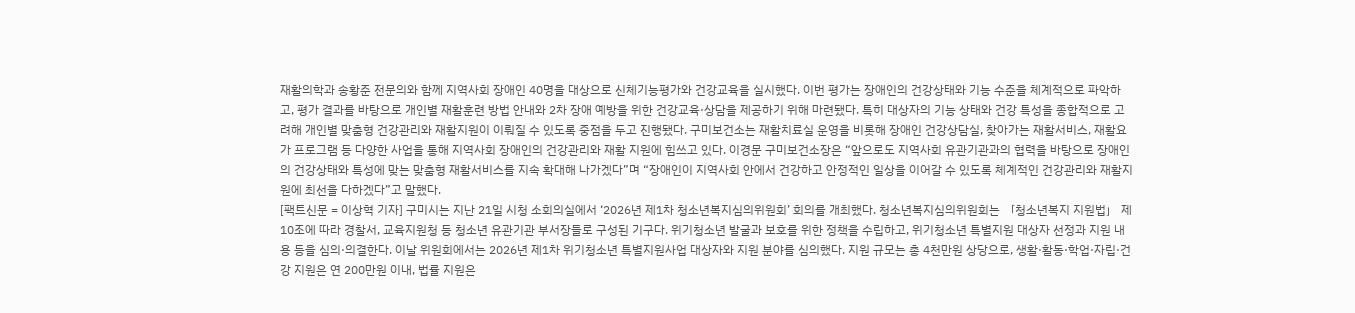재활의학과 송황준 전문의와 함께 지역사회 장애인 40명을 대상으로 신체기능평가와 건강교육을 실시했다. 이번 평가는 장애인의 건강상태와 기능 수준을 체계적으로 파악하고, 평가 결과를 바탕으로 개인별 재활훈련 방법 안내와 2차 장애 예방을 위한 건강교육·상담을 제공하기 위해 마련됐다. 특히 대상자의 기능 상태와 건강 특성을 종합적으로 고려해 개인별 맞춤형 건강관리와 재활지원이 이뤄질 수 있도록 중점을 두고 진행됐다. 구미보건소는 재활치료실 운영을 비롯해 장애인 건강상담실, 찾아가는 재활서비스, 재활요가 프로그램 등 다양한 사업을 통해 지역사회 장애인의 건강관리와 재활 지원에 힘쓰고 있다. 이경문 구미보건소장은 “앞으로도 지역사회 유관기관과의 협력을 바탕으로 장애인의 건강상태와 특성에 맞는 맞춤형 재활서비스를 지속 확대해 나가겠다”며 “장애인이 지역사회 안에서 건강하고 안정적인 일상을 이어갈 수 있도록 체계적인 건강관리와 재활지원에 최선을 다하겠다”고 말했다.
[팩트신문 = 이상혁 기자] 구미시는 지난 21일 시청 소회의실에서 ‘2026년 제1차 청소년복지심의위원회’ 회의를 개최했다. 청소년복지심의위원회는 「청소년복지 지원법」 제10조에 따라 경찰서, 교육지원청 등 청소년 유관기관 부서장들로 구성된 기구다. 위기청소년 발굴과 보호를 위한 정책을 수립하고, 위기청소년 특별지원 대상자 선정과 지원 내용 등을 심의·의결한다. 이날 위원회에서는 2026년 제1차 위기청소년 특별지원사업 대상자와 지원 분야를 심의했다. 지원 규모는 총 4천만원 상당으로, 생활·활동·학업·자립·건강 지원은 연 200만원 이내, 법률 지원은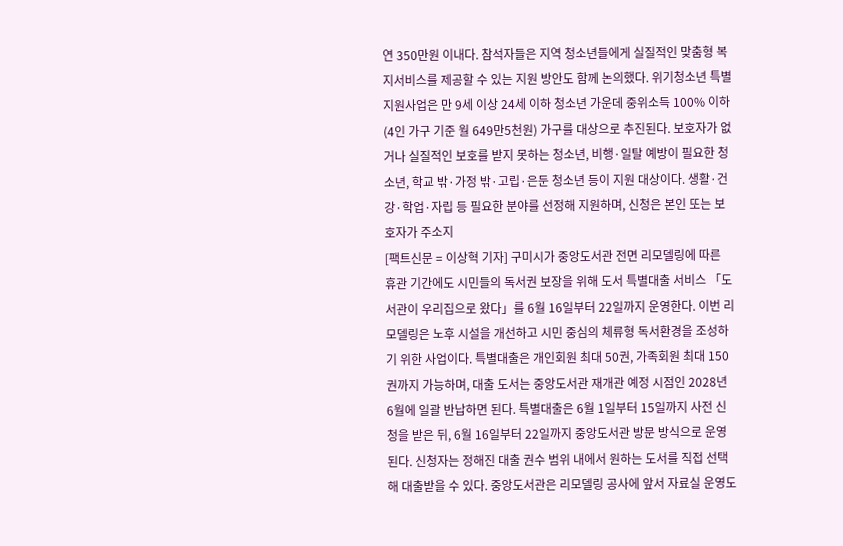연 350만원 이내다. 참석자들은 지역 청소년들에게 실질적인 맞춤형 복지서비스를 제공할 수 있는 지원 방안도 함께 논의했다. 위기청소년 특별지원사업은 만 9세 이상 24세 이하 청소년 가운데 중위소득 100% 이하(4인 가구 기준 월 649만5천원) 가구를 대상으로 추진된다. 보호자가 없거나 실질적인 보호를 받지 못하는 청소년, 비행·일탈 예방이 필요한 청소년, 학교 밖·가정 밖·고립·은둔 청소년 등이 지원 대상이다. 생활·건강·학업·자립 등 필요한 분야를 선정해 지원하며, 신청은 본인 또는 보호자가 주소지
[팩트신문 = 이상혁 기자] 구미시가 중앙도서관 전면 리모델링에 따른 휴관 기간에도 시민들의 독서권 보장을 위해 도서 특별대출 서비스 「도서관이 우리집으로 왔다」를 6월 16일부터 22일까지 운영한다. 이번 리모델링은 노후 시설을 개선하고 시민 중심의 체류형 독서환경을 조성하기 위한 사업이다. 특별대출은 개인회원 최대 50권, 가족회원 최대 150권까지 가능하며, 대출 도서는 중앙도서관 재개관 예정 시점인 2028년 6월에 일괄 반납하면 된다. 특별대출은 6월 1일부터 15일까지 사전 신청을 받은 뒤, 6월 16일부터 22일까지 중앙도서관 방문 방식으로 운영된다. 신청자는 정해진 대출 권수 범위 내에서 원하는 도서를 직접 선택해 대출받을 수 있다. 중앙도서관은 리모델링 공사에 앞서 자료실 운영도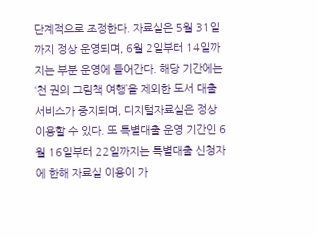단계적으로 조정한다. 자료실은 5월 31일까지 정상 운영되며, 6월 2일부터 14일까지는 부분 운영에 들어간다. 해당 기간에는 ‘천 권의 그림책 여행’을 제외한 도서 대출 서비스가 중지되며, 디지털자료실은 정상 이용할 수 있다. 또 특별대출 운영 기간인 6월 16일부터 22일까지는 특별대출 신청자에 한해 자료실 이용이 가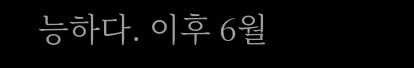능하다. 이후 6월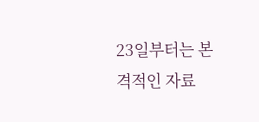23일부터는 본격적인 자료